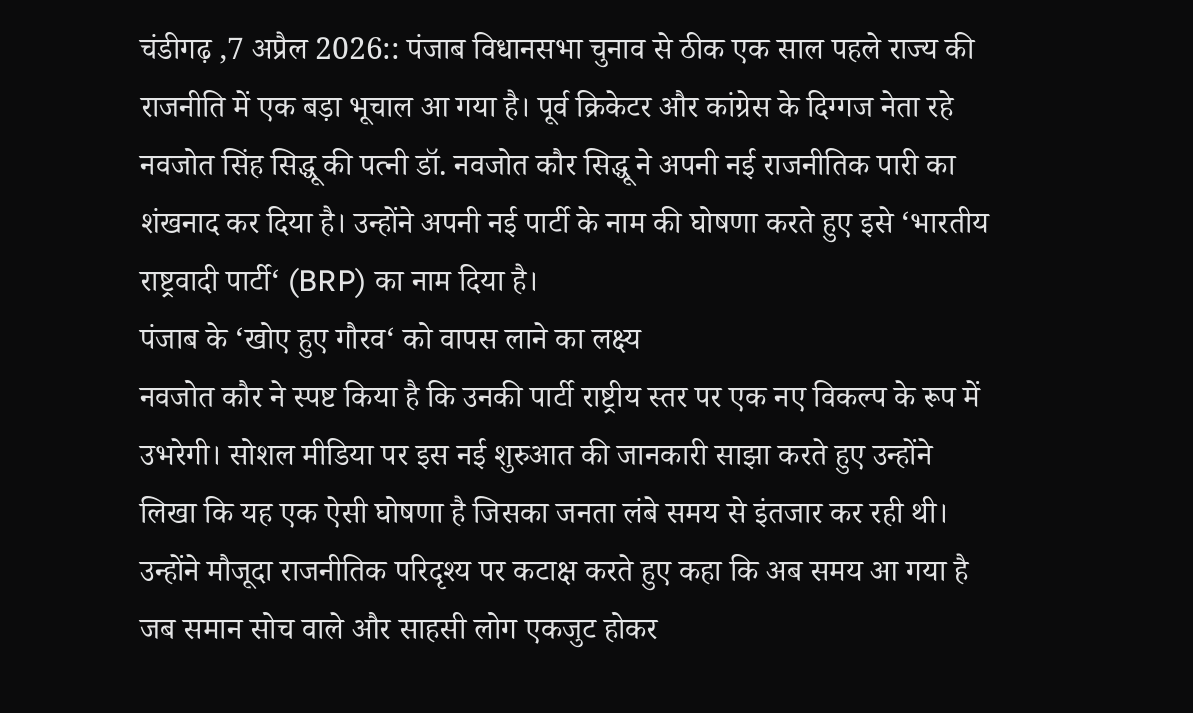चंडीगढ़ ,7 अप्रैल 2026:: पंजाब विधानसभा चुनाव से ठीक एक साल पहले राज्य की राजनीति में एक बड़ा भूचाल आ गया है। पूर्व क्रिकेटर और कांग्रेस के दिग्गज नेता रहे नवजोत सिंह सिद्धू की पत्नी डॉ. नवजोत कौर सिद्धू ने अपनी नई राजनीतिक पारी का शंखनाद कर दिया है। उन्होंने अपनी नई पार्टी के नाम की घोषणा करते हुए इसे ‘भारतीय राष्ट्रवादी पार्टी‘ (BRP) का नाम दिया है।
पंजाब के ‘खोए हुए गौरव‘ को वापस लाने का लक्ष्य
नवजोत कौर ने स्पष्ट किया है कि उनकी पार्टी राष्ट्रीय स्तर पर एक नए विकल्प के रूप में उभरेगी। सोशल मीडिया पर इस नई शुरुआत की जानकारी साझा करते हुए उन्होंने लिखा कि यह एक ऐसी घोषणा है जिसका जनता लंबे समय से इंतजार कर रही थी। उन्होंने मौजूदा राजनीतिक परिदृश्य पर कटाक्ष करते हुए कहा कि अब समय आ गया है जब समान सोच वाले और साहसी लोग एकजुट होकर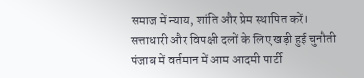समाज में न्याय, शांति और प्रेम स्थापित करें।
सत्ताधारी और विपक्षी दलों के लिए खड़ी हुई चुनौती
पंजाब में वर्तमान में आम आदमी पार्टी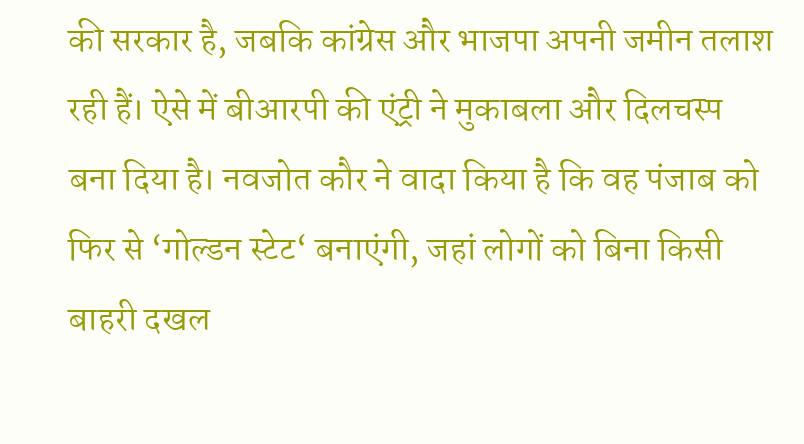की सरकार है, जबकि कांग्रेस और भाजपा अपनी जमीन तलाश रही हैं। ऐसे में बीआरपी की एंट्री ने मुकाबला और दिलचस्प बना दिया है। नवजोत कौर ने वादा किया है कि वह पंजाब को फिर से ‘गोल्डन स्टेट‘ बनाएंगी, जहां लोगों को बिना किसी बाहरी दखल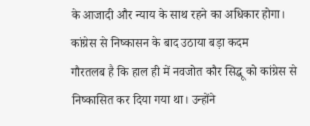के आजादी और न्याय के साथ रहने का अधिकार होगा।
कांग्रेस से निष्कासन के बाद उठाया बड़ा कदम
गौरतलब है कि हाल ही में नवजोत कौर सिद्धू को कांग्रेस से निष्कासित कर दिया गया था। उन्होंने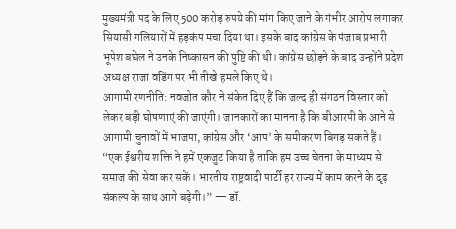मुख्यमंत्री पद के लिए 500 करोड़ रुपये की मांग किए जाने के गंभीर आरोप लगाकर सियासी गलियारों में हड़कंप मचा दिया था। इसके बाद कांग्रेस के पंजाब प्रभारी भूपेश बघेल ने उनके निष्कासन की पुष्टि की थी। कांग्रेस छोड़ने के बाद उन्होंने प्रदेश अध्यक्ष राजा वडिंग पर भी तीखे हमले किए थे।
आगामी रणनीति: नवजोत कौर ने संकेत दिए हैं कि जल्द ही संगठन विस्तार को लेकर बड़ी घोषणाएं की जाएंगी। जानकारों का मानना है कि बीआरपी के आने से आगामी चुनावों में भाजपा, कांग्रेस और ‘आप’ के समीकरण बिगड़ सकते हैं।
“एक ईश्वरीय शक्ति ने हमें एकजुट किया है ताकि हम उच्च चेतना के माध्यम से समाज की सेवा कर सकें। भारतीय राष्ट्रवादी पार्टी हर राज्य में काम करने के दृढ़ संकल्प के साथ आगे बढ़ेगी।” — डॉ.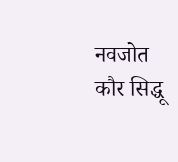नवजोत कौर सिद्धू